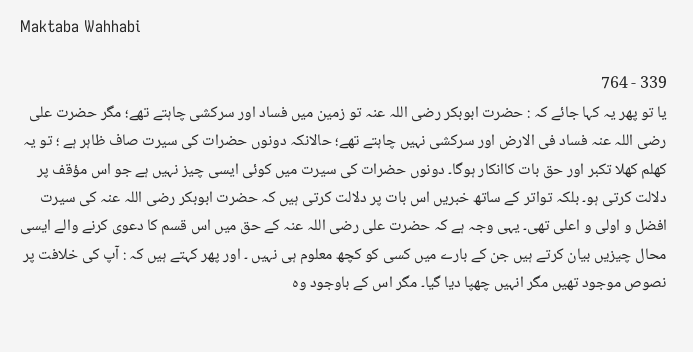Maktaba Wahhabi

339 - 764
یا تو پھر یہ کہا جائے کہ : حضرت ابوبکر رضی اللہ عنہ تو زمین میں فساد اور سرکشی چاہتے تھے؛ مگر حضرت علی رضی اللہ عنہ فساد فی الارض اور سرکشی نہیں چاہتے تھے؛ حالانکہ دونوں حضرات کی سیرت صاف ظاہر ہے ؛ تو یہ کھلم کھلا تکبر اور حق بات کاانکار ہوگا۔ دونوں حضرات کی سیرت میں کوئی ایسی چیز نہیں ہے جو اس مؤقف پر دلالت کرتی ہو۔ بلکہ تواتر کے ساتھ خبریں اس بات پر دلالت کرتی ہیں کہ حضرت ابوبکر رضی اللہ عنہ کی سیرت افضل و اولی و اعلی تھی۔ یہی وجہ ہے کہ حضرت علی رضی اللہ عنہ کے حق میں اس قسم کا دعوی کرنے والے ایسی محال چیزیں بیان کرتے ہیں جن کے بارے میں کسی کو کچھ معلوم ہی نہیں ۔ اور پھر کہتے ہیں کہ : آپ کی خلافت پر نصوص موجود تھیں مگر انہیں چھپا دیا گیا۔ مگر اس کے باوجود وہ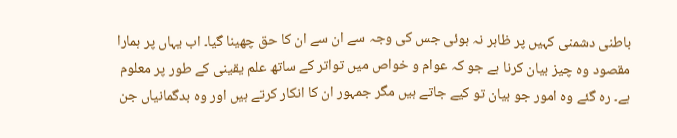باطنی دشمنی کہیں پر ظاہر نہ ہوئی جس کی وجہ سے ان سے ان کا حق چھینا گیا۔ اب یہاں پر ہمارا مقصود وہ چیز بیان کرنا ہے جو کہ عوام و خواص میں تواتر کے ساتھ علم یقینی کے طور پر معلوم ہے۔ رہ گئے وہ امور جو بیان تو کیے جاتے ہیں مگر جمہور ان کا انکار کرتے ہیں اور وہ بدگمانیاں جن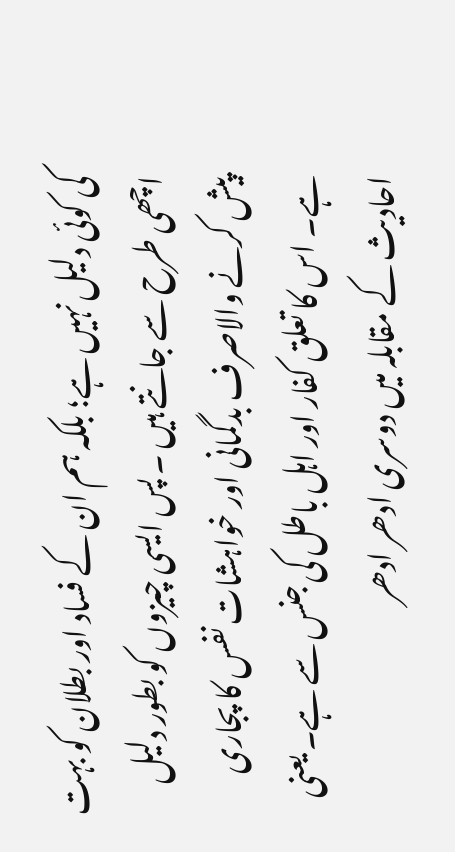کی کوئی دلیل نہیں ہے؛ بلکہ ہم ان کے فساد اور بطلان کو بہت اچھی طرح سے جانتے ہیں ۔ پس ایسی چیزوں کو بطور دلیل پیش کرنے والاصرف بدگمانی اور خواہشات نفس کا پجاری ہے۔ اس کا تعلق کفار اور اہل باطل کی جنس سے ہے۔ یعنی احادیث کے مقابلہ میں دوسری ادھر ادھر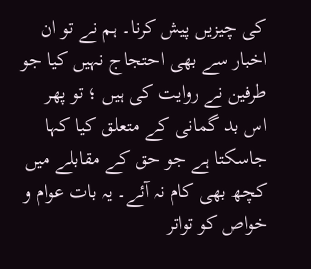کی چیزیں پیش کرنا۔ ہم نے تو ان اخبار سے بھی احتجاج نہیں کیا جو طرفین نے روایت کی ہیں ؛ تو پھر اس بد گمانی کے متعلق کیا کہا جاسکتا ہے جو حق کے مقابلے میں کچھ بھی کام نہ آئے۔ یہ بات عوام و خواص کو تواتر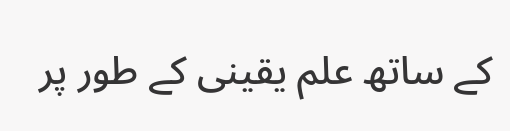کے ساتھ علم یقینی کے طور پر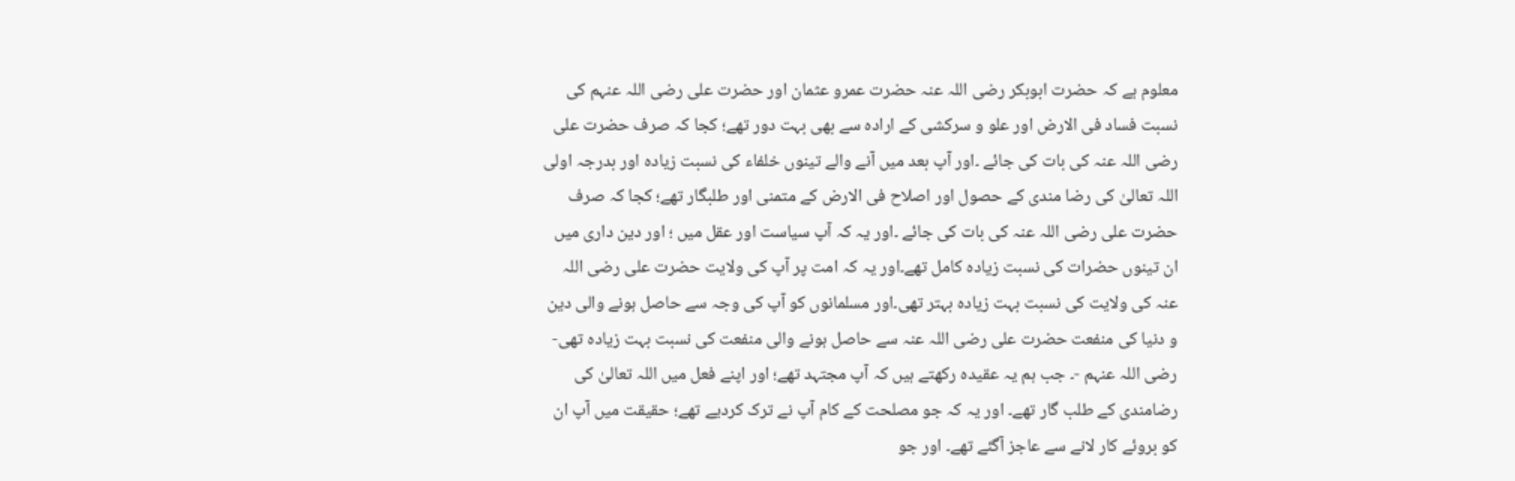معلوم ہے کہ حضرت ابوبکر رضی اللہ عنہ حضرت عمرو عثمان اور حضرت علی رضی اللہ عنہم کی نسبت فساد فی الارض اور علو و سرکشی کے ارادہ سے بھی بہت دور تھے؛ کجا کہ صرف حضرت علی رضی اللہ عنہ کی بات کی جائے ۔اور آپ بعد میں آنے والے تینوں خلفاء کی نسبت زیادہ اور بدرجہ اولی اللہ تعالیٰ کی رضا مندی کے حصول اور اصلاح فی الارض کے متمنی اور طلبگار تھے؛ کجا کہ صرف حضرت علی رضی اللہ عنہ کی بات کی جائے ۔اور یہ کہ آپ سیاست اور عقل میں ؛ اور دین داری میں ان تینوں حضرات کی نسبت زیادہ کامل تھے۔اور یہ کہ امت پر آپ کی ولایت حضرت علی رضی اللہ عنہ کی ولایت کی نسبت بہت زیادہ بہتر تھی۔اور مسلمانوں کو آپ کی وجہ سے حاصل ہونے والی دین و دنیا کی منفعت حضرت علی رضی اللہ عنہ سے حاصل ہونے والی منفعت کی نسبت بہت زیادہ تھی- رضی اللہ عنہم -۔ جب ہم یہ عقیدہ رکھتے ہیں کہ آپ مجتہد تھے؛ اور اپنے فعل میں اللہ تعالیٰ کی رضامندی کے طلب گار تھے۔ اور یہ کہ جو مصلحت کے کام آپ نے ترک کردیے تھے؛ حقیقت میں آپ ان کو بروئے کار لانے سے عاجز آگئے تھے۔ اور جو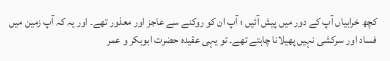کچھ خرابیاں آپ کے دور میں پیش آئیں ؛ آپ ان کو روکنے سے عاجز اور معذور تھے۔ اور یہ کہ آپ زمین میں فساد اور سرکشی نہیں پھیلانا چاہتے تھے۔ تو یہی عقیدہ حضرت ابوبکر و عمر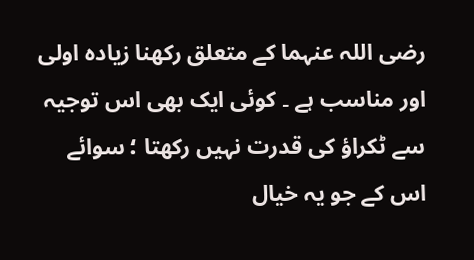رضی اللہ عنہما کے متعلق رکھنا زیادہ اولی اور مناسب ہے ۔ کوئی ایک بھی اس توجیہ سے ٹکراؤ کی قدرت نہیں رکھتا ؛ سوائے اس کے جو یہ خیال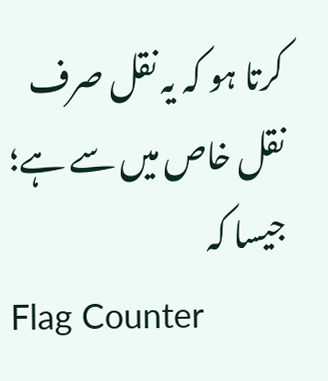کرتا ہو کہ یہ نقل صرف نقل خاص میں سے ہے؛ جیسا کہ
Flag Counter